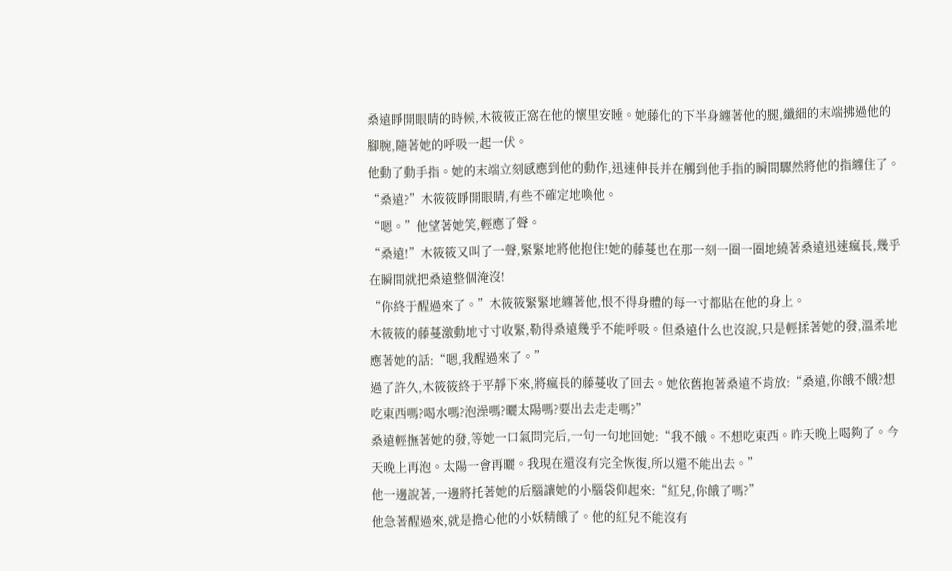桑遠睜開眼睛的時候,木筱筱正窩在他的懷里安睡。她藤化的下半身纏著他的腿,纖細的末端拂過他的腳腕,隨著她的呼吸一起一伏。
他動了動手指。她的末端立刻感應到他的動作,迅速伸長并在觸到他手指的瞬間驟然將他的指纏住了。
“桑遠?”木筱筱睜開眼睛,有些不確定地喚他。
“嗯。”他望著她笑,輕應了聲。
“桑遠!”木筱筱又叫了一聲,緊緊地將他抱住!她的藤蔓也在那一刻一圈一圈地繞著桑遠迅速瘋長,幾乎在瞬間就把桑遠整個淹沒!
“你終于醒過來了。”木筱筱緊緊地纏著他,恨不得身體的每一寸都貼在他的身上。
木筱筱的藤蔓激動地寸寸收緊,勒得桑遠幾乎不能呼吸。但桑遠什么也沒說,只是輕揉著她的發,溫柔地應著她的話:“嗯,我醒過來了。”
過了許久,木筱筱終于平靜下來,將瘋長的藤蔓收了回去。她依舊抱著桑遠不肯放:“桑遠,你餓不餓?想吃東西嗎?喝水嗎?泡澡嗎?曬太陽嗎?要出去走走嗎?”
桑遠輕撫著她的發,等她一口氣問完后,一句一句地回她:“我不餓。不想吃東西。昨天晚上喝夠了。今天晚上再泡。太陽一會再曬。我現在還沒有完全恢復,所以還不能出去。”
他一邊說著,一邊將托著她的后腦讓她的小腦袋仰起來:“紅兒,你餓了嗎?”
他急著醒過來,就是擔心他的小妖精餓了。他的紅兒不能沒有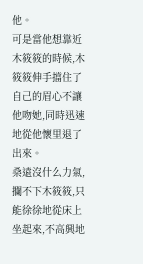他。
可是當他想靠近木筱筱的時候,木筱筱伸手擋住了自己的眉心不讓他吻她,同時迅速地從他懷里退了出來。
桑遠沒什么力氣,攔不下木筱筱,只能徐徐地從床上坐起來,不高興地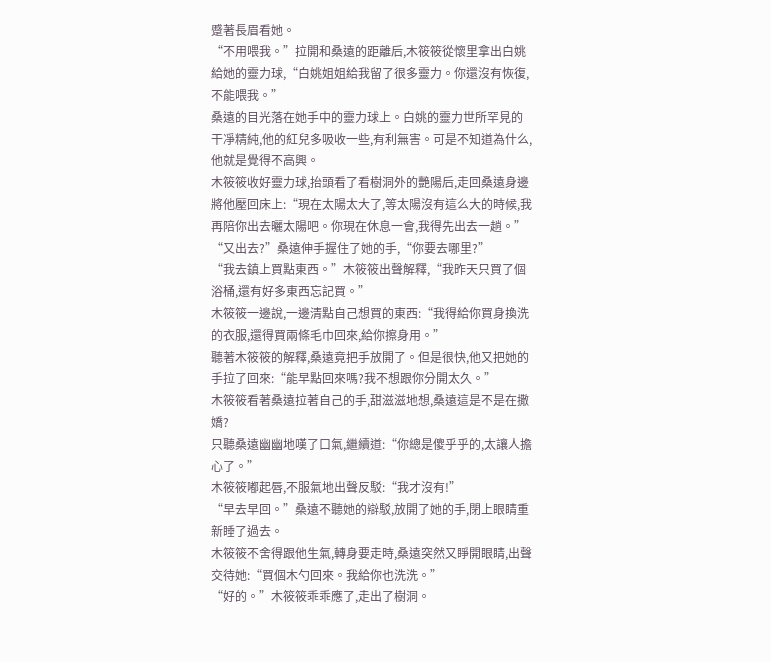蹙著長眉看她。
“不用喂我。”拉開和桑遠的距離后,木筱筱從懷里拿出白姚給她的靈力球,“白姚姐姐給我留了很多靈力。你還沒有恢復,不能喂我。”
桑遠的目光落在她手中的靈力球上。白姚的靈力世所罕見的干凈精純,他的紅兒多吸收一些,有利無害。可是不知道為什么,他就是覺得不高興。
木筱筱收好靈力球,抬頭看了看樹洞外的艷陽后,走回桑遠身邊將他壓回床上:“現在太陽太大了,等太陽沒有這么大的時候,我再陪你出去曬太陽吧。你現在休息一會,我得先出去一趟。”
“又出去?”桑遠伸手握住了她的手,“你要去哪里?”
“我去鎮上買點東西。”木筱筱出聲解釋,“我昨天只買了個浴桶,還有好多東西忘記買。”
木筱筱一邊說,一邊清點自己想買的東西:“我得給你買身換洗的衣服,還得買兩條毛巾回來,給你擦身用。”
聽著木筱筱的解釋,桑遠竟把手放開了。但是很快,他又把她的手拉了回來:“能早點回來嗎?我不想跟你分開太久。”
木筱筱看著桑遠拉著自己的手,甜滋滋地想,桑遠這是不是在撒嬌?
只聽桑遠幽幽地嘆了口氣,繼續道:“你總是傻乎乎的,太讓人擔心了。”
木筱筱嘟起唇,不服氣地出聲反駁:“我才沒有!”
“早去早回。”桑遠不聽她的辯駁,放開了她的手,閉上眼睛重新睡了過去。
木筱筱不舍得跟他生氣,轉身要走時,桑遠突然又睜開眼睛,出聲交待她:“買個木勺回來。我給你也洗洗。”
“好的。”木筱筱乖乖應了,走出了樹洞。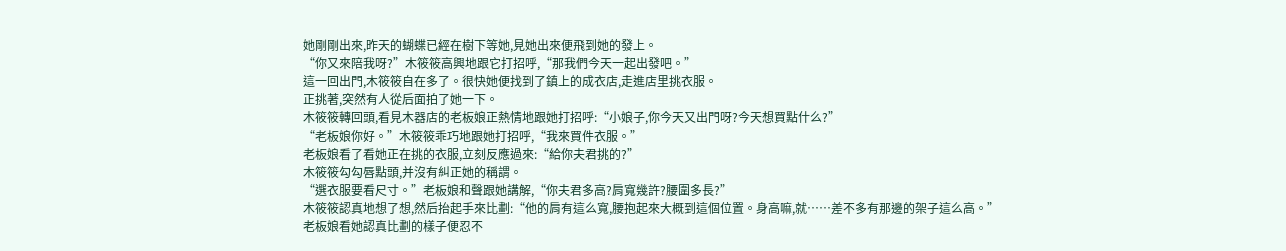她剛剛出來,昨天的蝴蝶已經在樹下等她,見她出來便飛到她的發上。
“你又來陪我呀?”木筱筱高興地跟它打招呼,“那我們今天一起出發吧。”
這一回出門,木筱筱自在多了。很快她便找到了鎮上的成衣店,走進店里挑衣服。
正挑著,突然有人從后面拍了她一下。
木筱筱轉回頭,看見木器店的老板娘正熱情地跟她打招呼:“小娘子,你今天又出門呀?今天想買點什么?”
“老板娘你好。”木筱筱乖巧地跟她打招呼,“我來買件衣服。”
老板娘看了看她正在挑的衣服,立刻反應過來:“給你夫君挑的?”
木筱筱勾勾唇點頭,并沒有糾正她的稱謂。
“選衣服要看尺寸。”老板娘和聲跟她講解,“你夫君多高?肩寬幾許?腰圍多長?”
木筱筱認真地想了想,然后抬起手來比劃:“他的肩有這么寬,腰抱起來大概到這個位置。身高嘛,就……差不多有那邊的架子這么高。”
老板娘看她認真比劃的樣子便忍不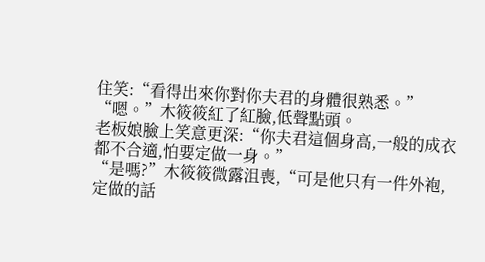住笑:“看得出來你對你夫君的身體很熟悉。”
“嗯。”木筱筱紅了紅臉,低聲點頭。
老板娘臉上笑意更深:“你夫君這個身高,一般的成衣都不合適,怕要定做一身。”
“是嗎?”木筱筱微露沮喪,“可是他只有一件外袍,定做的話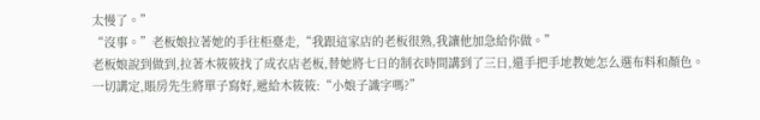太慢了。”
“沒事。”老板娘拉著她的手往柜臺走,“我跟這家店的老板很熟,我讓他加急給你做。”
老板娘說到做到,拉著木筱筱找了成衣店老板,替她將七日的制衣時間講到了三日,還手把手地教她怎么選布料和顏色。
一切講定,賬房先生將單子寫好,遞給木筱筱:“小娘子識字嗎?”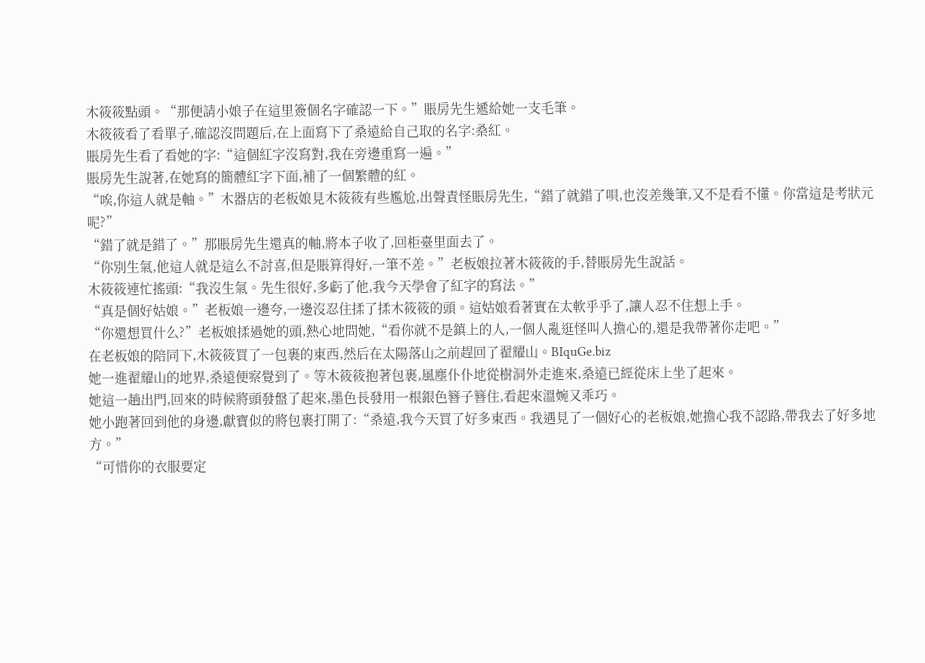木筱筱點頭。“那便請小娘子在這里簽個名字確認一下。”賬房先生遞給她一支毛筆。
木筱筱看了看單子,確認沒問題后,在上面寫下了桑遠給自己取的名字:桑紅。
賬房先生看了看她的字:“這個紅字沒寫對,我在旁邊重寫一遍。”
賬房先生說著,在她寫的簡體紅字下面,補了一個繁體的紅。
“唉,你這人就是軸。”木器店的老板娘見木筱筱有些尷尬,出聲責怪賬房先生,“錯了就錯了唄,也沒差幾筆,又不是看不懂。你當這是考狀元呢?”
“錯了就是錯了。”那賬房先生還真的軸,將本子收了,回柜臺里面去了。
“你別生氣,他這人就是這么不討喜,但是賬算得好,一筆不差。”老板娘拉著木筱筱的手,替賬房先生說話。
木筱筱連忙搖頭:“我沒生氣。先生很好,多虧了他,我今天學會了紅字的寫法。”
“真是個好姑娘。”老板娘一邊夸,一邊沒忍住揉了揉木筱筱的頭。這姑娘看著實在太軟乎乎了,讓人忍不住想上手。
“你還想買什么?”老板娘揉過她的頭,熱心地問她,“看你就不是鎮上的人,一個人亂逛怪叫人擔心的,還是我帶著你走吧。”
在老板娘的陪同下,木筱筱買了一包裹的東西,然后在太陽落山之前趕回了翟耀山。BIquGe.biz
她一進翟耀山的地界,桑遠便察覺到了。等木筱筱抱著包裹,風塵仆仆地從樹洞外走進來,桑遠已經從床上坐了起來。
她這一趟出門,回來的時候將頭發盤了起來,墨色長發用一根銀色簪子簪住,看起來溫婉又乖巧。
她小跑著回到他的身邊,獻寶似的將包裹打開了:“桑遠,我今天買了好多東西。我遇見了一個好心的老板娘,她擔心我不認路,帶我去了好多地方。”
“可惜你的衣服要定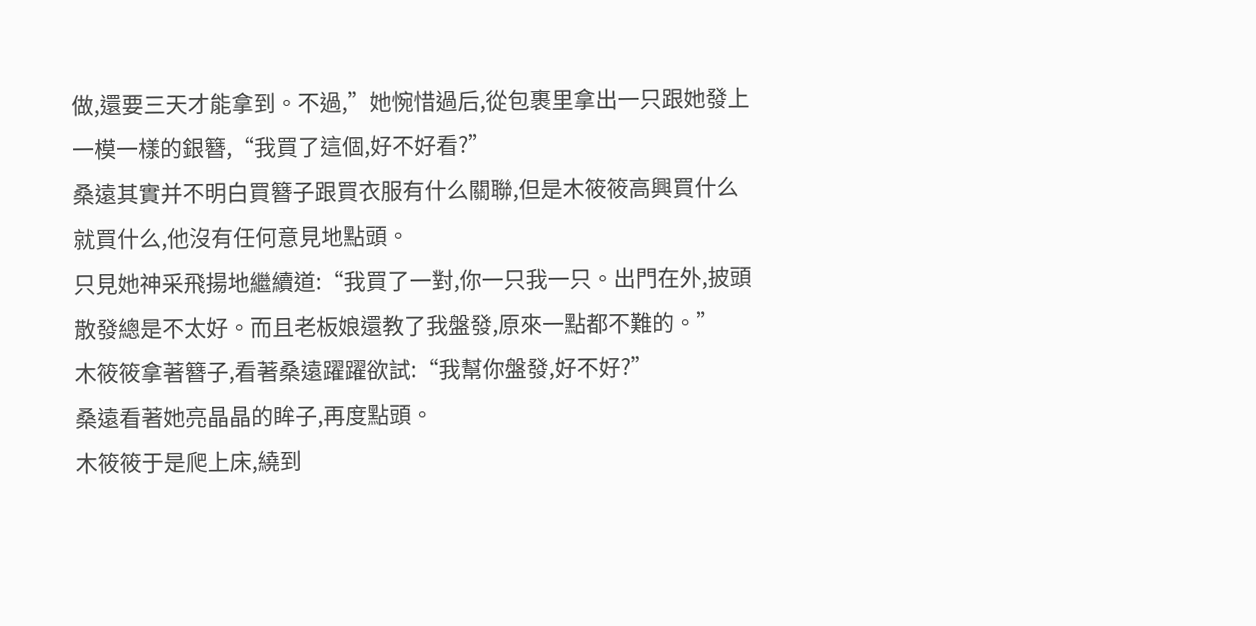做,還要三天才能拿到。不過,”她惋惜過后,從包裹里拿出一只跟她發上一模一樣的銀簪,“我買了這個,好不好看?”
桑遠其實并不明白買簪子跟買衣服有什么關聯,但是木筱筱高興買什么就買什么,他沒有任何意見地點頭。
只見她神采飛揚地繼續道:“我買了一對,你一只我一只。出門在外,披頭散發總是不太好。而且老板娘還教了我盤發,原來一點都不難的。”
木筱筱拿著簪子,看著桑遠躍躍欲試:“我幫你盤發,好不好?”
桑遠看著她亮晶晶的眸子,再度點頭。
木筱筱于是爬上床,繞到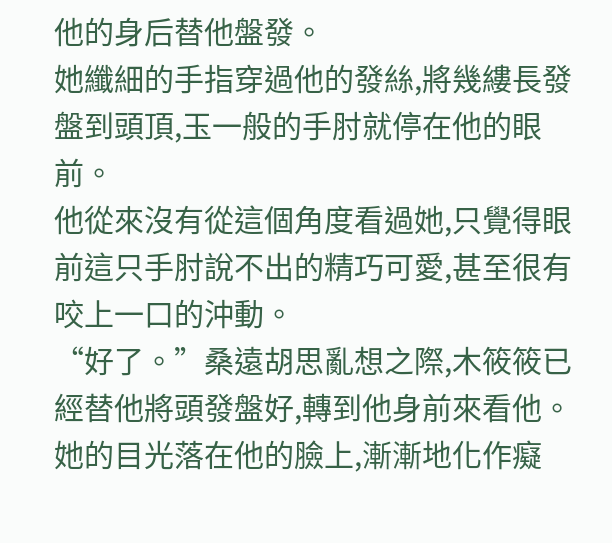他的身后替他盤發。
她纖細的手指穿過他的發絲,將幾縷長發盤到頭頂,玉一般的手肘就停在他的眼前。
他從來沒有從這個角度看過她,只覺得眼前這只手肘說不出的精巧可愛,甚至很有咬上一口的沖動。
“好了。”桑遠胡思亂想之際,木筱筱已經替他將頭發盤好,轉到他身前來看他。
她的目光落在他的臉上,漸漸地化作癡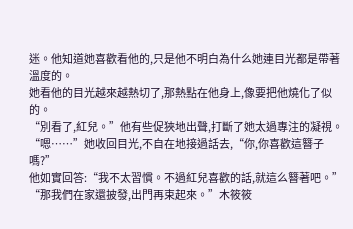迷。他知道她喜歡看他的,只是他不明白為什么她連目光都是帶著溫度的。
她看他的目光越來越熱切了,那熱點在他身上,像要把他燒化了似的。
“別看了,紅兒。”他有些促狹地出聲,打斷了她太過專注的凝視。
“嗯……”她收回目光,不自在地接過話去,“你,你喜歡這簪子嗎?”
他如實回答:“我不太習慣。不過紅兒喜歡的話,就這么簪著吧。”
“那我們在家還披發,出門再束起來。”木筱筱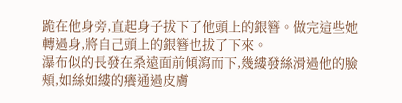跪在他身旁,直起身子拔下了他頭上的銀簪。做完這些她轉過身,將自己頭上的銀簪也拔了下來。
瀑布似的長發在桑遠面前傾瀉而下,幾縷發絲滑過他的臉頰,如絲如縷的癢通過皮膚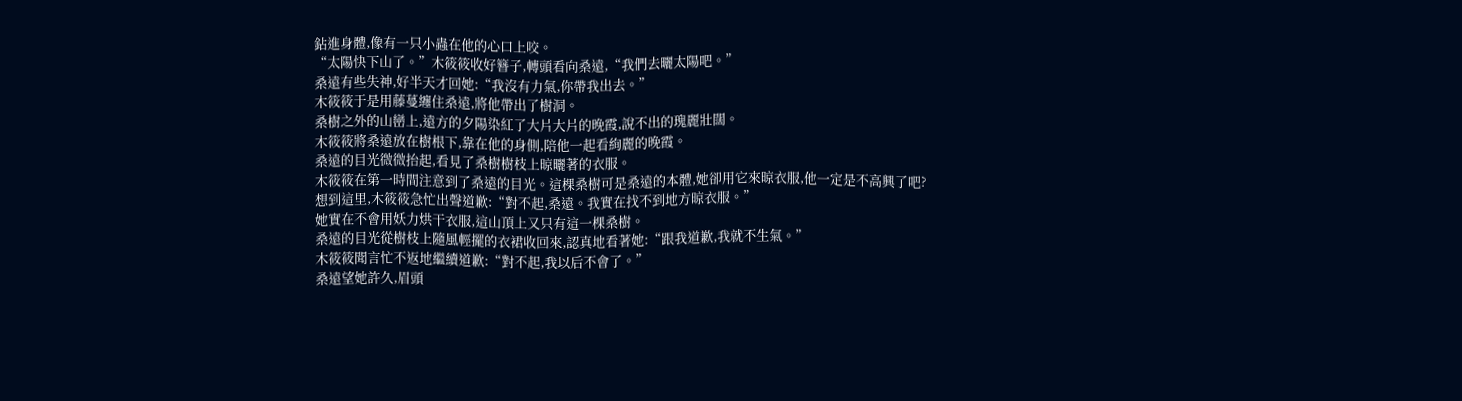鉆進身體,像有一只小蟲在他的心口上咬。
“太陽快下山了。”木筱筱收好簪子,轉頭看向桑遠,“我們去曬太陽吧。”
桑遠有些失神,好半天才回她:“我沒有力氣,你帶我出去。”
木筱筱于是用藤蔓纏住桑遠,將他帶出了樹洞。
桑樹之外的山巒上,遠方的夕陽染紅了大片大片的晚霞,說不出的瑰麗壯闊。
木筱筱將桑遠放在樹根下,靠在他的身側,陪他一起看絢麗的晚霞。
桑遠的目光微微抬起,看見了桑樹樹枝上晾曬著的衣服。
木筱筱在第一時間注意到了桑遠的目光。這棵桑樹可是桑遠的本體,她卻用它來晾衣服,他一定是不高興了吧?
想到這里,木筱筱急忙出聲道歉:“對不起,桑遠。我實在找不到地方晾衣服。”
她實在不會用妖力烘干衣服,這山頂上又只有這一棵桑樹。
桑遠的目光從樹枝上隨風輕擺的衣裙收回來,認真地看著她:“跟我道歉,我就不生氣。”
木筱筱聞言忙不返地繼續道歉:“對不起,我以后不會了。”
桑遠望她許久,眉頭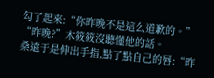勾了起來:“你昨晚不是這么道歉的。”
“昨晚?”木筱筱沒聽懂他的話。
桑遠于是伸出手指,點了點自己的唇:“昨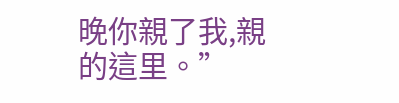晚你親了我,親的這里。”